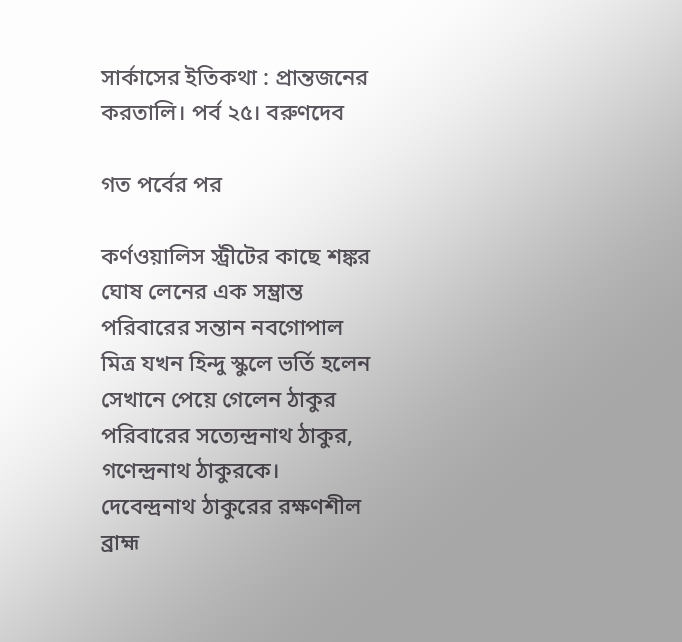সার্কাসের ইতিকথা : প্রান্তজনের করতালি। পর্ব ২৫। বরুণদেব

গত পর্বের পর

কর্ণওয়ালিস স্ট্রীটের কাছে শঙ্কর ঘোষ লেনের এক সম্ভ্রান্ত পরিবারের সন্তান নবগোপাল মিত্র যখন হিন্দু স্কুলে ভর্তি হলেন সেখানে পেয়ে গেলেন ঠাকুর পরিবারের সত্যেন্দ্রনাথ ঠাকুর, গণেন্দ্রনাথ ঠাকুরকে। দেবেন্দ্রনাথ ঠাকুরের রক্ষণশীল ব্রাহ্ম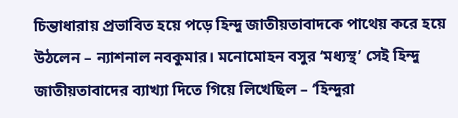চিন্তাধারায় প্রভাবিত হয়ে পড়ে হিন্দু জাতীয়তাবাদকে পাথেয় করে হয়ে উঠলেন – ন্যাশনাল নবকুমার। মনোমোহন বসুর ‘মধ্যস্থ’ সেই হিন্দু জাতীয়তাবাদের ব্যাখ্যা দিতে গিয়ে লিখেছিল – ‘হিন্দুরা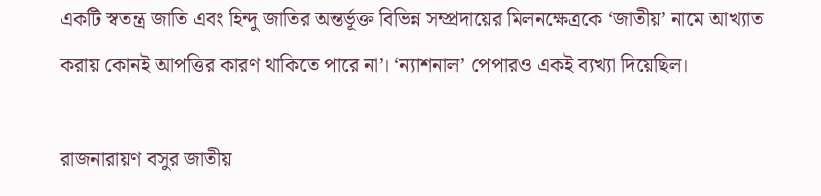একটি স্বতন্ত্র জাতি এবং হিন্দু জাতির অন্তর্ভূক্ত বিভিন্ন সম্প্রদায়ের মিলনক্ষেত্রকে ‘জাতীয়’ নামে আখ্যাত করায় কোনই আপত্তির কারণ থাকিতে পারে না’। ‘ন্যাশনাল’ পেপারও একই ব্যখ্যা দিয়েছিল।

রাজনারায়ণ বসুর জাতীয়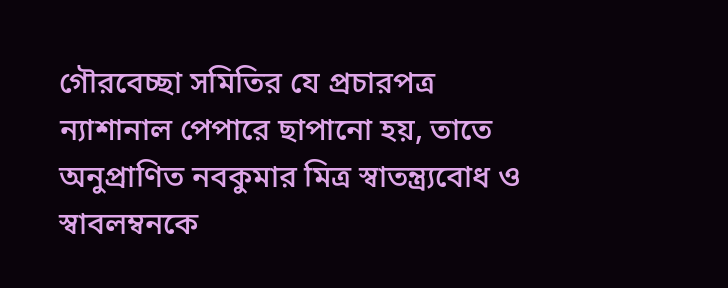গৌরবেচ্ছা সমিতির যে প্রচারপত্র ন্যাশানাল পেপারে ছাপানো হয়, তাতে অনুপ্রাণিত নবকুমার মিত্র স্বাতন্ত্র্যবোধ ও স্বাবলম্বনকে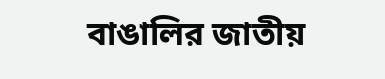বাঙালির জাতীয়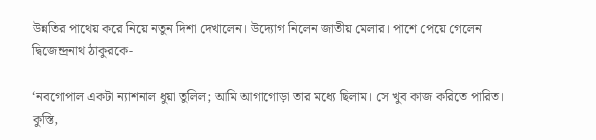উন্নতির পাথেয় করে নিয়ে নতুন দিশা দেখালেন। উদ্যোগ নিলেন জাতীয় মেলার। পাশে পেয়ে গেলেন দ্বিজেন্দ্রনাথ ঠাকুরকে-

‘নবগোপাল একটা ন্যাশনাল ধুয়া তুলিল; আমি আগাগোড়া তার মধ্যে ছিলাম। সে খুব কাজ করিতে পারিত। কুস্তি,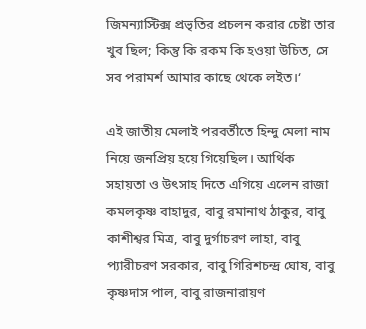জিমন্যাস্টিক্স প্রভৃতির প্রচলন করার চেষ্টা তার খুব ছিল; কিন্তু কি রকম কি হওয়া উচিত, সে সব পরামর্শ আমার কাছে থেকে লইত।‘

এই জাতীয় মেলাই পরবর্তীতে হিন্দু মেলা নাম নিয়ে জনপ্রিয় হয়ে গিয়েছিল। আর্থিক সহায়তা ও উৎসাহ দিতে এগিয়ে এলেন রাজা কমলকৃষ্ণ বাহাদুর, বাবু রমানাথ ঠাকুর, বাবু কাশীশ্বর মিত্র, বাবু দুর্গাচরণ লাহা, বাবু প্যারীচরণ সরকার, বাবু গিরিশচন্দ্র ঘোষ, বাবু কৃষ্ণদাস পাল, বাবু রাজনারায়ণ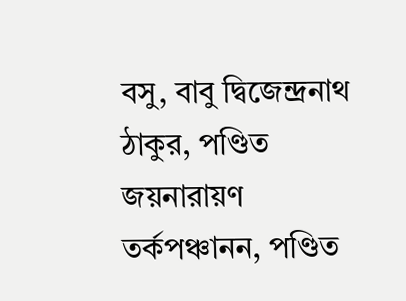বসু, বাবু দ্বিজেন্দ্রনাথ ঠাকুর, পণ্ডিত জয়নারায়ণ তর্কপঞ্চানন, পণ্ডিত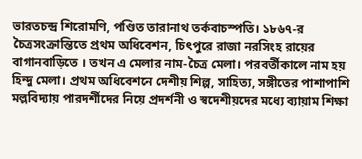ভারতচন্দ্র শিরোমণি, পণ্ডিত তারানাথ তর্কবাচস্পতি। ১৮৬৭-র চৈত্রসংক্রান্তিতে প্রথম অধিবেশন, চিৎপুরে রাজা নরসিংহ রায়ের বাগানবাড়িতে । তখন এ মেলার নাম-চৈত্র মেলা। পরবর্তীকালে নাম হয় হিন্দু মেলা। প্রথম অধিবেশনে দেশীয় শিল্প, সাহিত্য, সঙ্গীতের পাশাপাশি মল্লবিদ্যায় পারদর্শীদের নিয়ে প্রদর্শনী ও স্বদেশীয়দের মধ্যে ব্যায়াম শিক্ষা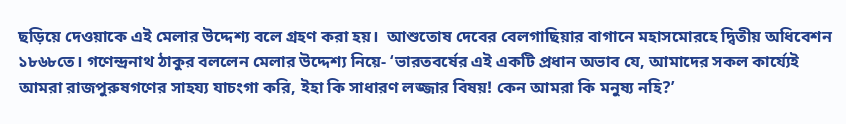ছড়িয়ে দেওয়াকে এই মেলার উদ্দেশ্য বলে গ্রহণ করা হয়।  আশুতোষ দেবের বেলগাছিয়ার বাগানে মহাসমোরহে দ্বিতীয় অধিবেশন ১৮৬৮তে। গণেন্দ্রনাথ ঠাকুর বললেন মেলার উদ্দেশ্য নিয়ে- ‘ভারতবর্ষের এই একটি প্রধান অভাব যে, আমাদের সকল কার্য্যেই আমরা রাজপুরুষগণের সাহয্য যাচংগা করি, ইহা কি সাধারণ লজ্জার বিষয়! কেন আমরা কি মনুষ্য নহি?’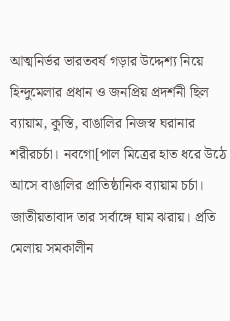আত্মনির্ভর ভারতবর্ষ গড়ার উদ্দেশ্য নিয়ে হিন্দুমেলার প্রধান ও জনপ্রিয় প্রদর্শনী ছিল ব্যায়াম, কুস্তি, বাঙালির নিজস্ব ঘরানার শরীরচর্চা। নবগো[পাল মিত্রের হাত ধরে উঠে আসে বাঙালির প্রাতিষ্ঠানিক ব্যায়াম চর্চা। জাতীয়তাবাদ তার সর্বাঙ্গে ঘাম ঝরায়। প্রতি মেলায় সমকালীন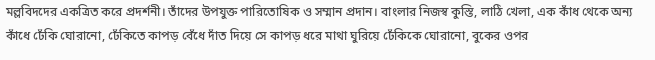মল্লবিদদের একত্রিত করে প্রদর্শনী। তাঁদের উপযুক্ত পারিতোষিক ও সম্মান প্রদান। বাংলার নিজস্ব কুস্তি, লাঠি খেলা, এক কাঁধ থেকে অন্য কাঁধে ঢেঁকি ঘোরানো, ঢেঁকিতে কাপড় বেঁধে দাঁত দিয়ে সে কাপড় ধরে মাথা ঘুরিয়ে ঢেঁকিকে ঘোরানো, বুকের ওপর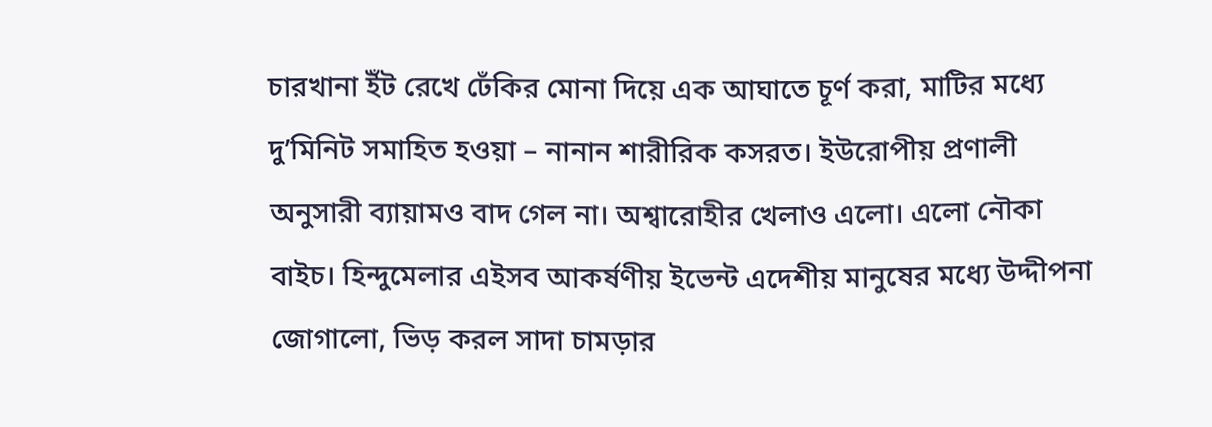চারখানা ইঁট রেখে ঢেঁকির মোনা দিয়ে এক আঘাতে চূর্ণ করা, মাটির মধ্যে দু’মিনিট সমাহিত হওয়া – নানান শারীরিক কসরত। ইউরোপীয় প্রণালী অনুসারী ব্যায়ামও বাদ গেল না। অশ্বারোহীর খেলাও এলো। এলো নৌকা বাইচ। হিন্দুমেলার এইসব আকর্ষণীয় ইভেন্ট এদেশীয় মানুষের মধ্যে উদ্দীপনা জোগালো, ভিড় করল সাদা চামড়ার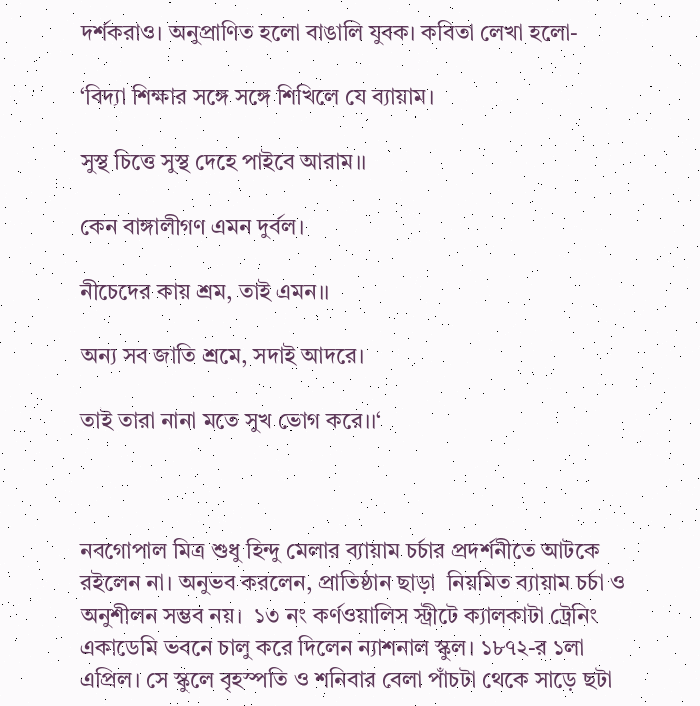দর্শকরাও। অনুপ্রাণিত হলো বাঙালি যুবক। কবিতা লেখা হলো-

‘বিদ্যা শিক্ষার সঙ্গে সঙ্গে শিখিলে যে ব্যা‍য়াম।

সুস্থ চিত্তে সুস্থ দেহে পাইবে আরাম।।

কেন বাঙ্গালীগণ এমন দুর্বল।

নীচেদের কায় শ্রম, তাই এমন।।

অন্য সব জাতি শ্রমে, সদাই আদরে।

তাই তারা নানা মতে সুখ ভোগ করে।।‘



নবগোপাল মিত্র শুধু হিন্দু মেলার ব্যায়াম চর্চার প্রদর্শনীতে আটকে রইলেন না। অনুভব করলেন, প্রাতিষ্ঠান ছাড়া  নিয়মিত ব্যায়াম চর্চা ও অনুশীলন সম্ভব নয়।  ১৩ নং কর্ণওয়ালিস স্ট্রীটে ক্যালকাটা ট্রেনিং একাডেমি ভবনে চালু করে দিলেন ন্যাশনাল স্কুল। ১৮৭২-র ১লা এপ্রিল। সে স্কুলে বৃহস্পতি ও শনিবার বেলা পাঁচটা থেকে সাড়ে ছটা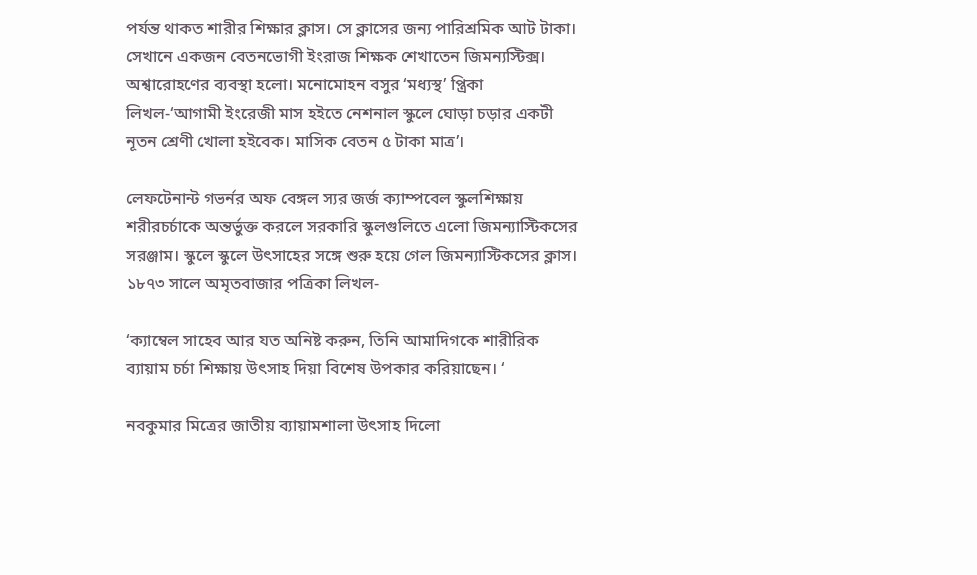পর্যন্ত থাকত শারীর শিক্ষার ক্লাস। সে ক্লাসের জন্য পারিশ্রমিক আট টাকা। সেখানে একজন বেতনভোগী ইংরাজ শিক্ষক শেখাতেন জিমন্যস্টিক্স। অশ্বারোহণের ব্যবস্থা হলো। মনোমোহন বসুর ‘মধ্যস্থ’ প্ত্রিকা লিখল-‘আগামী ইংরেজী মাস হইতে নেশনাল স্কুলে ঘোড়া চড়ার একটী নূতন শ্রেণী খোলা হইবেক। মাসিক বেতন ৫ টাকা মাত্র’।

লেফটেনান্ট গভর্নর অফ বেঙ্গল স্যর জর্জ ক্যাম্পবেল স্কুলশিক্ষায় শরীরচর্চাকে অন্তর্ভুক্ত করলে সরকারি স্কুলগুলিতে এলো জিমন্যাস্টিকসের সরঞ্জাম। স্কুলে স্কুলে উৎসাহের সঙ্গে শুরু হয়ে গেল জিমন্যাস্টিকসের ক্লাস। ১৮৭৩ সালে অমৃতবাজার পত্রিকা লিখল-

‘ক্যাম্বেল সাহেব আর যত অনিষ্ট করুন, তিনি আমাদিগকে শারীরিক ব্যায়াম চর্চা শিক্ষায় উৎসাহ দিয়া বিশেষ উপকার করিয়াছেন। ‘

নবকুমার মিত্রের জাতীয় ব্যায়ামশালা উৎসাহ দিলো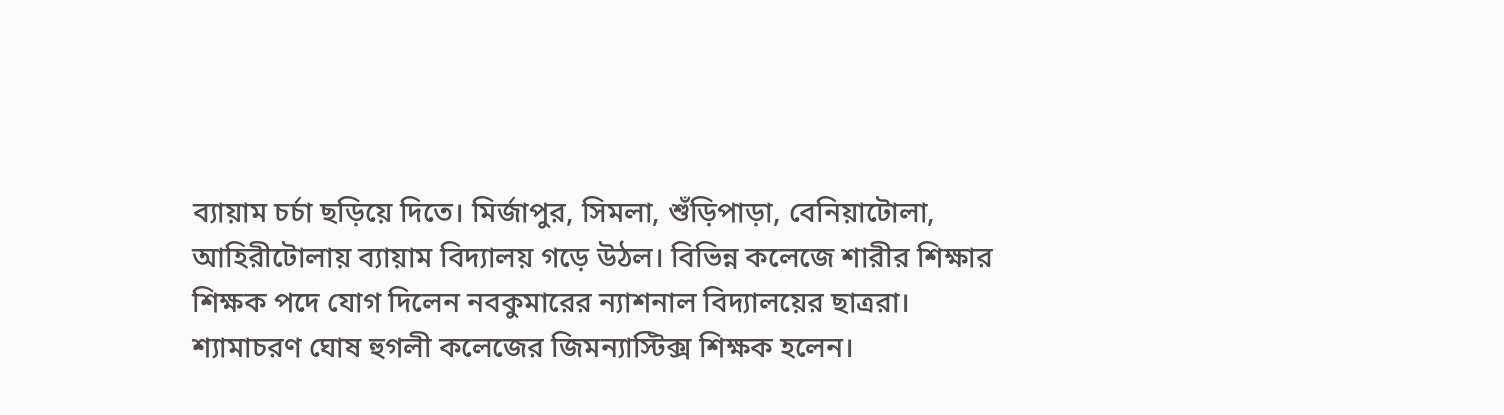ব্যায়াম চর্চা ছড়িয়ে দিতে। মির্জাপুর, সিমলা, শুঁড়িপাড়া, বেনিয়াটোলা, আহিরীটোলায় ব্যায়াম বিদ্যালয় গড়ে উঠল। বিভিন্ন কলেজে শারীর শিক্ষার শিক্ষক পদে যোগ দিলেন নবকুমারের ন্যাশনাল বিদ্যালয়ের ছাত্ররা। শ্যামাচরণ ঘোষ হুগলী কলেজের জিমন্যাস্টিক্স শিক্ষক হলেন।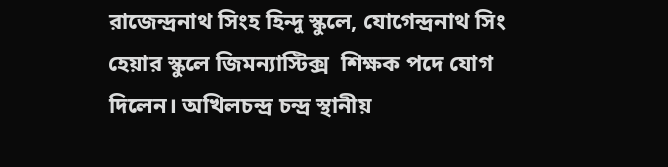রাজেন্দ্রনাথ সিংহ হিন্দু স্কুলে, যোগেন্দ্রনাথ সিং হেয়ার স্কুলে জিমন্যাস্টিক্স  শিক্ষক পদে যোগ দিলেন। অখিলচন্দ্র চন্দ্র স্থানীয়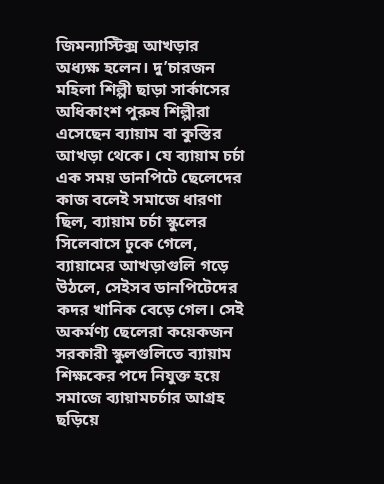জিমন্যাস্টিক্স আখড়ার অধ্যক্ষ হলেন। দু’চারজন মহিলা শিল্পী ছাড়া সার্কাসের অধিকাংশ পুরুষ শিল্পীরা এসেছেন ব্যায়াম বা কুস্তির আখড়া থেকে। যে ব্যায়াম চর্চা এক সময় ডানপিটে ছেলেদের কাজ বলেই সমাজে ধারণা ছিল, ব্যায়াম চর্চা স্কুলের সিলেবাসে ঢুকে গেলে, ব্যায়ামের আখড়াগুলি গড়ে উঠলে, সেইসব ডানপিটেদের কদর খানিক বেড়ে গেল। সেই অকর্মণ্য ছেলেরা কয়েকজন সরকারী স্কুলগুলিতে ব্যায়াম শিক্ষকের পদে নিযুক্ত হয়ে সমাজে ব্যায়ামচর্চার আগ্রহ ছড়িয়ে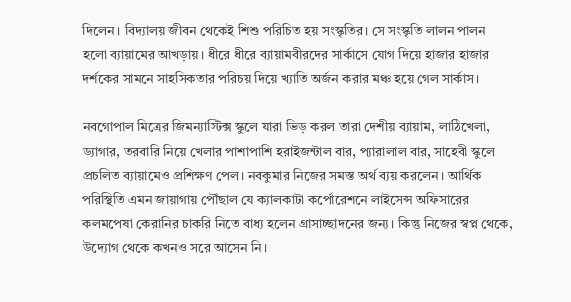দিলেন। বিদ্যালয় জীবন থেকেই শিশু পরিচিত হয় সংস্কৃতির। সে সংস্কৃতি লালন পালন হলো ব্যায়ামের আখড়ায়। ধীরে ধীরে ব্যায়ামবীরদের সার্কাসে যোগ দিয়ে হাজার হাজার দর্শকের সামনে সাহসিকতার পরিচয় দিয়ে খ্যাতি অর্জন করার মঞ্চ হয়ে গেল সার্কাস।

নবগোপাল মিত্রের জিমন্যাস্টিক্স স্কুলে যারা ভিড় করল তারা দেশীয় ব্যায়াম, লাঠিখেলা, ড্যাগার, তরবারি নিয়ে খেলার পাশাপাশি হরাইজন্টাল বার, প্যারালাল বার, সাহেবী স্কুলে প্রচলিত ব্যায়ামেও প্রশিক্ষণ পেল। নবকুমার নিজের সমস্ত অর্থ ব্যয় করলেন। আর্থিক পরিস্থিতি এমন জায়াগায় পৌঁছাল যে ক্যালকাটা কর্পোরেশনে লাইসেন্স অফিসারের কলমপেষা কেরানির চাকরি নিতে বাধ্য হলেন গ্রাসাচ্ছাদনের জন্য। কিন্তু নিজের স্বপ্ন থেকে, উদ্যোগ থেকে কখনও সরে আসেন নি।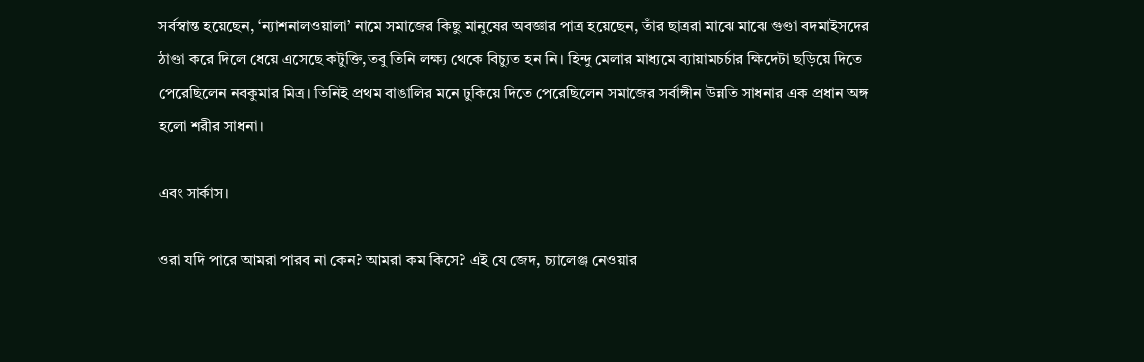সর্বস্বান্ত হয়েছেন, ‘ন্যাশনালওয়ালা’ নামে সমাজের কিছু মানুষের অবজ্ঞার পাত্র হয়েছেন, তাঁর ছাত্ররা মাঝে মাঝে গুণ্ডা বদমাইসদের ঠাণ্ডা করে দিলে ধেয়ে এসেছে কটুক্তি,তবু তিনি লক্ষ্য থেকে বিচ্যুত হন নি। হিন্দু মেলার মাধ্যমে ব্যায়ামচর্চার ক্ষিদেটা ছড়িয়ে দিতে পেরেছিলেন নবকুমার মিত্র। তিনিই প্রথম বাঙালির মনে ঢুকিয়ে দিতে পেরেছিলেন সমাজের সর্বাঙ্গীন উন্নতি সাধনার এক প্রধান অঙ্গ হলো শরীর সাধনা।

এবং সার্কাস।

ওরা যদি পারে আমরা পারব না কেন? আমরা কম কিসে? এই যে জেদ, চ্যালেঞ্জ নেওয়ার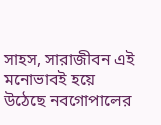সাহস, সারাজীবন এই মনোভাবই হয়ে উঠেছে নবগোপালের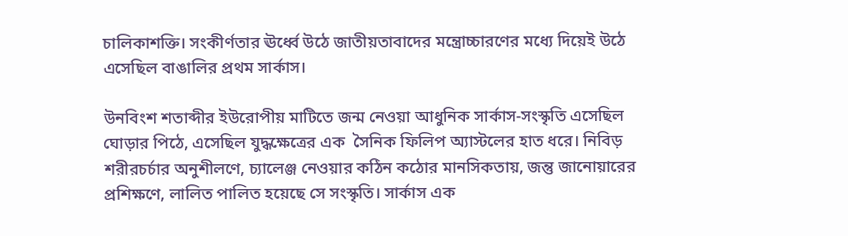চালিকাশক্তি। সংকীর্ণতার ঊর্ধ্বে উঠে জাতীয়তাবাদের মন্ত্রোচ্চারণের মধ্যে দিয়েই উঠে এসেছিল বাঙালির প্রথম সার্কাস।

উনবিংশ শতাব্দীর ইউরোপীয় মাটিতে জন্ম নেওয়া আধুনিক সার্কাস-সংস্কৃতি এসেছিল ঘোড়ার পিঠে, এসেছিল যুদ্ধক্ষেত্রের এক  সৈনিক ফিলিপ অ্যাস্টলের হাত ধরে। নিবিড় শরীরচর্চার অনুশীলণে, চ্যালেঞ্জ নেওয়ার কঠিন কঠোর মানসিকতায়, জন্তু জানোয়ারের প্রশিক্ষণে, লালিত পালিত হয়েছে সে সংস্কৃতি। সার্কাস এক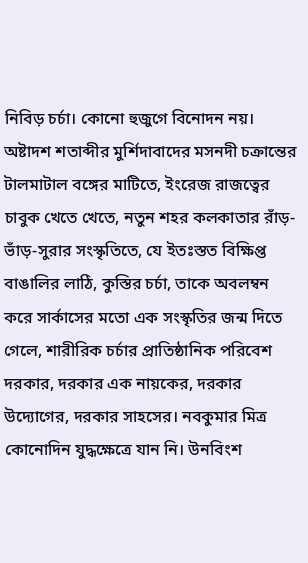নিবিড় চর্চা। কোনো হুজুগে বিনোদন নয়। অষ্টাদশ শতাব্দীর মুর্শিদাবাদের মসনদী চক্রান্তের টালমাটাল বঙ্গের মাটিতে, ইংরেজ রাজত্বের চাবুক খেতে খেতে, নতুন শহর কলকাতার রাঁড়-ভাঁড়-সুরার সংস্কৃতিতে, যে ইতঃস্তত বিক্ষিপ্ত বাঙালির লাঠি, কুস্তির চর্চা, তাকে অবলম্বন করে সার্কাসের মতো এক সংস্কৃতির জন্ম দিতে গেলে, শারীরিক চর্চার প্রাতিষ্ঠানিক পরিবেশ দরকার, দরকার এক নায়কের, দরকার উদ্যোগের, দরকার সাহসের। নবকুমার মিত্র কোনোদিন যুদ্ধক্ষেত্রে যান নি। উনবিংশ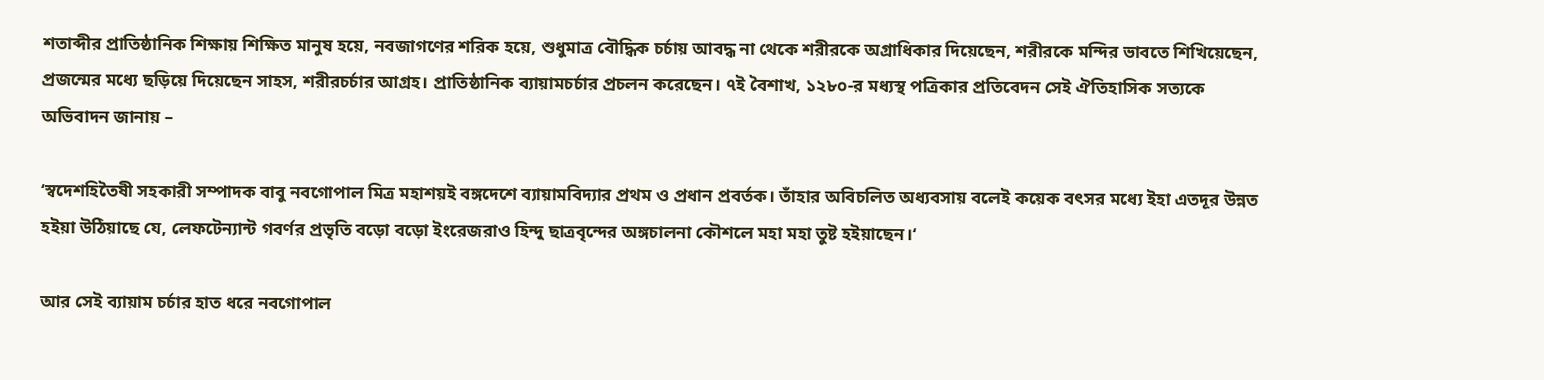শতাব্দীর প্রাতিষ্ঠানিক শিক্ষায় শিক্ষিত মানুষ হয়ে, নবজাগণের শরিক হয়ে, শুধুমাত্র বৌদ্ধিক চর্চায় আবদ্ধ না থেকে শরীরকে অগ্রাধিকার দিয়েছেন, শরীরকে মন্দির ভাবতে শিখিয়েছেন, প্রজন্মের মধ্যে ছড়িয়ে দিয়েছেন সাহস, শরীরচর্চার আগ্রহ। প্রাতিষ্ঠানিক ব্যায়ামচর্চার প্রচলন করেছেন। ৭ই বৈশাখ, ১২৮০-র মধ্যস্থ পত্রিকার প্রতিবেদন সেই ঐতিহাসিক সত্যকে অভিবাদন জানায় –

‘স্বদেশহিতৈষী সহকারী সম্পাদক বাবু নবগোপাল মিত্র মহাশয়ই বঙ্গদেশে ব্যায়ামবিদ্যার প্রথম ও প্রধান প্রবর্তক। তাঁহার অবিচলিত অধ্যবসায় বলেই কয়েক বৎসর মধ্যে ইহা এতদূর উন্নত হইয়া উঠিয়াছে যে, লেফটেন্যান্ট গবর্ণর প্রভৃতি বড়ো বড়ো ইংরেজরাও হিন্দু ছাত্রবৃন্দের অঙ্গচালনা কৌশলে মহা মহা তুষ্ট হইয়াছেন।‘

আর সেই ব্যায়াম চর্চার হাত ধরে নবগোপাল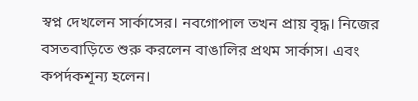স্বপ্ন দেখলেন সার্কাসের। নবগোপাল তখন প্রায় বৃদ্ধ। নিজের বসতবাড়িতে শুরু করলেন বাঙালির প্রথম সার্কাস। এবং কপর্দকশূন্য হলেন।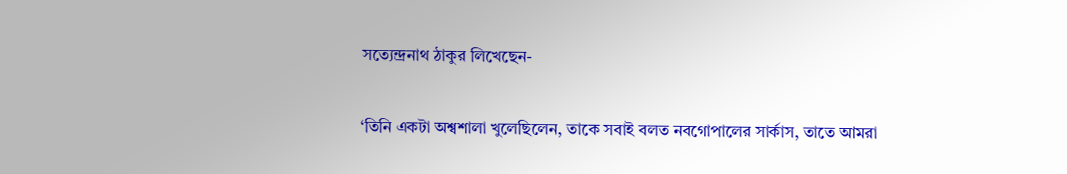সত্যেন্দ্রনাথ ঠাকুর লিখেছেন-

‘তিনি একটা অশ্বশালা খুলেছিলেন, তাকে সবাই বলত নবগোপালের সার্কাস, তাতে আমরা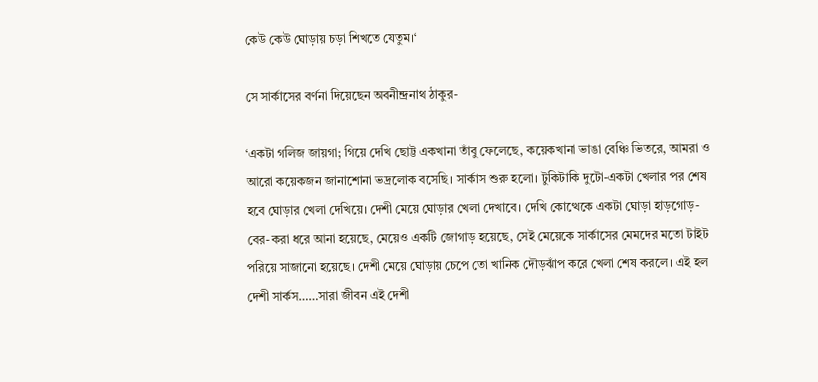কেউ কেউ ঘোড়ায় চড়া শিখতে যেতুম।‘

সে সার্কাসের বর্ণনা দিয়েছেন অবনীন্দ্রনাথ ঠাকুর-

‘একটা গলিজ জায়গা; গিয়ে দেখি ছোট্ট একখানা তাঁবু ফেলেছে, কয়েকখানা ভাঙা বেঞ্চি ভিতরে, আমরা ও আরো কয়েকজন জানাশোনা ভদ্রলোক বসেছি। সার্কাস শুরু হলো। টুকিটাকি দুটো-একটা খেলার পর শেষ হবে ঘোড়ার খেলা দেখিয়ে। দেশী মেয়ে ঘোড়ার খেলা দেখাবে। দেখি কোত্থেকে একটা ঘোড়া হাড়গোড়-বের-করা ধরে আনা হয়েছে, মেয়েও একটি জোগাড় হয়েছে, সেই মেয়েকে সার্কাসের মেমদের মতো টাইট পরিয়ে সাজানো হয়েছে। দেশী মেয়ে ঘোড়ায় চেপে তো খানিক দৌড়ঝাঁপ করে খেলা শেষ করলে। এই হল দেশী সার্কস……সারা জীবন এই দেশী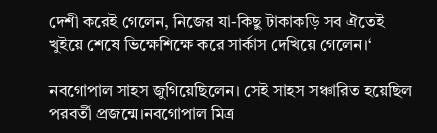দেশী করেই গেলেন, নিজের যা-কিছু টাকাকড়ি সব ঐতেই খুইয়ে শেষে ভিক্ষেশিক্ষে করে সার্কাস দেখিয়ে গেলেন।‘

নবগোপাল সাহস জুগিয়েছিলেন। সেই সাহস সঞ্চারিত হয়েছিল পরবর্তী প্রজন্মে।নবগোপাল মিত্র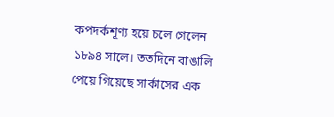কপদর্কশূণ্য হয়ে চলে গেলেন ১৮৯৪ সালে। ততদিনে বাঙালি পেয়ে গিয়েছে সার্কাসের এক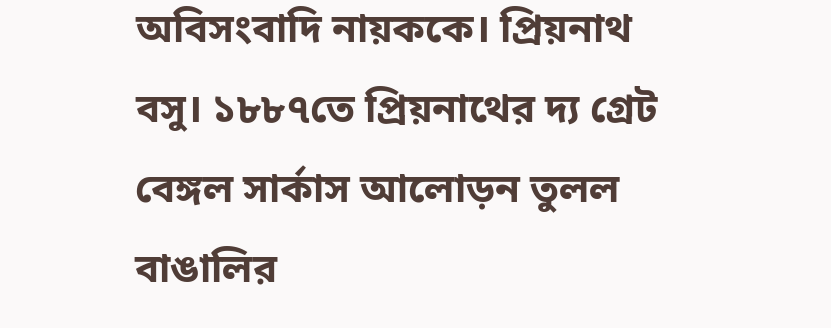অবিসংবাদি নায়ককে। প্রিয়নাথ বসু। ১৮৮৭তে প্রিয়নাথের দ্য গ্রেট বেঙ্গল সার্কাস আলোড়ন তুলল বাঙালির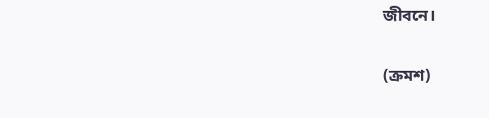জীবনে।

(ক্রমশ)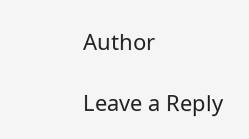Author

Leave a Reply